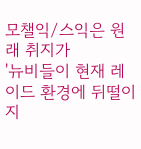모챌익/스익은 원래 취지가
'뉴비들이 현재 레이드 환경에 뒤떨이지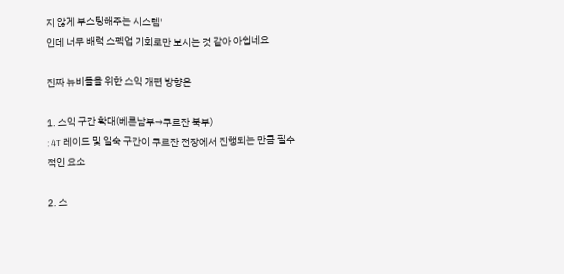지 않게 부스팅해주는 시스템'
인데 너무 배럭 스펙업 기회로만 보시는 것 같아 아쉽네요

진짜 뉴비들을 위한 스익 개편 방향은

1. 스익 구간 확대(베른남부→쿠르잔 북부)
: 4T 레이드 및 일숙 구간이 쿠르잔 전장에서 진행되는 만큼 필수적인 요소

2. 스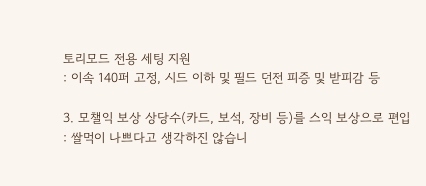토리모드 전용 세팅 지원
: 이속 140퍼 고정, 시드 이하 및 필드 던전 피증 및 받피감 등

3. 모챌익 보상 상당수(카드, 보석, 장비 등)를 스익 보상으로 편입
: 쌀먹이 나쁘다고 생각하진 않습니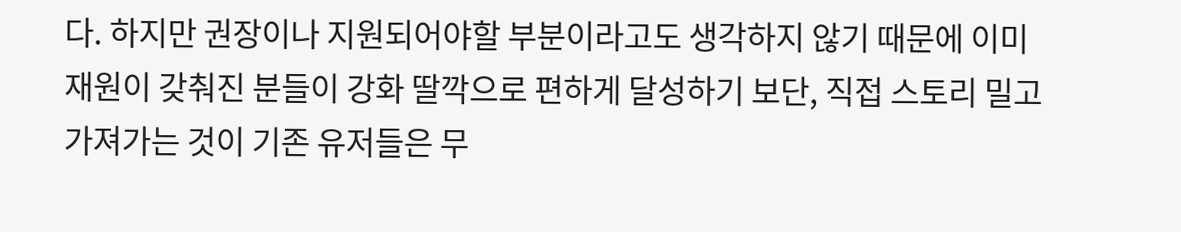다. 하지만 권장이나 지원되어야할 부분이라고도 생각하지 않기 때문에 이미 재원이 갖춰진 분들이 강화 딸깍으로 편하게 달성하기 보단, 직접 스토리 밀고 가져가는 것이 기존 유저들은 무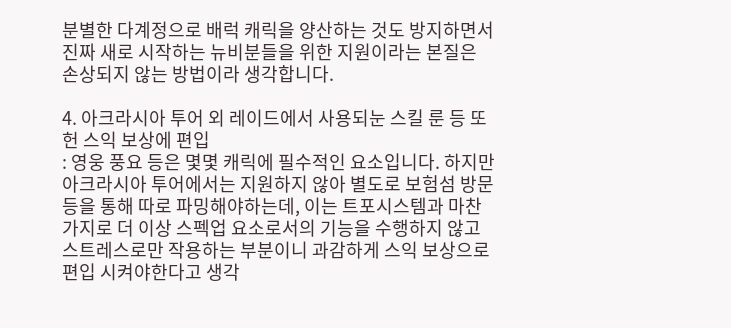분별한 다계정으로 배럭 캐릭을 양산하는 것도 방지하면서 진짜 새로 시작하는 뉴비분들을 위한 지원이라는 본질은 손상되지 않는 방법이라 생각합니다.

4. 아크라시아 투어 외 레이드에서 사용되눈 스킬 룬 등 또헌 스익 보상에 편입
: 영웅 풍요 등은 몇몇 캐릭에 필수적인 요소입니다. 하지만 아크라시아 투어에서는 지원하지 않아 별도로 보험섬 방문 등을 통해 따로 파밍해야하는데, 이는 트포시스템과 마찬가지로 더 이상 스펙업 요소로서의 기능을 수행하지 않고 스트레스로만 작용하는 부분이니 과감하게 스익 보상으로 편입 시켜야한다고 생각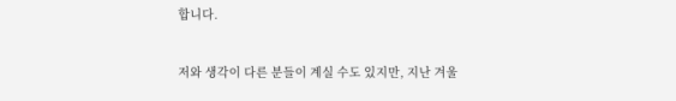합니다.


저와 생각이 다른 분들이 계실 수도 있지만, 지난 겨울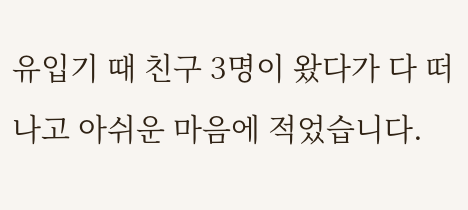유입기 때 친구 3명이 왔다가 다 떠나고 아쉬운 마음에 적었습니다.